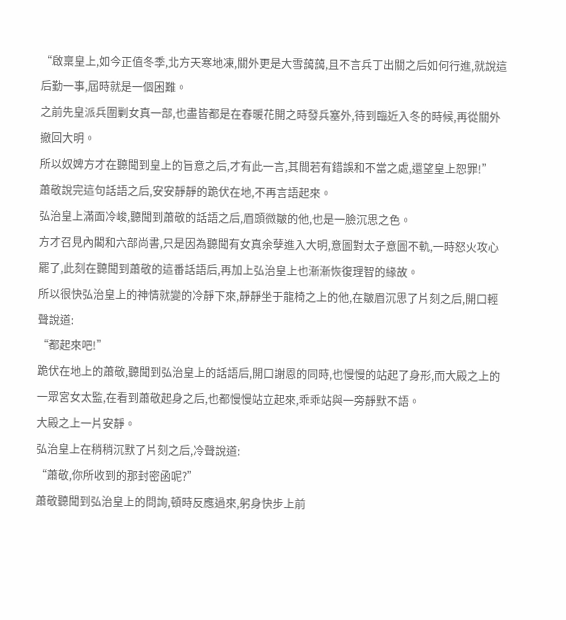“啟稟皇上,如今正值冬季,北方天寒地凍,關外更是大雪藹藹,且不言兵丁出關之后如何行進,就說這后勤一事,屆時就是一個困難。
之前先皇派兵圍剿女真一部,也盡皆都是在春暖花開之時發兵塞外,待到臨近入冬的時候,再從關外撤回大明。
所以奴婢方才在聽聞到皇上的旨意之后,才有此一言,其間若有錯誤和不當之處,還望皇上恕罪!”
蕭敬說完這句話語之后,安安靜靜的跪伏在地,不再言語起來。
弘治皇上滿面冷峻,聽聞到蕭敬的話語之后,眉頭微皺的他,也是一臉沉思之色。
方才召見內閣和六部尚書,只是因為聽聞有女真余孽進入大明,意圖對太子意圖不軌,一時怒火攻心罷了,此刻在聽聞到蕭敬的這番話語后,再加上弘治皇上也漸漸恢復理智的緣故。
所以很快弘治皇上的神情就變的冷靜下來,靜靜坐于龍椅之上的他,在皺眉沉思了片刻之后,開口輕聲說道:
“都起來吧!”
跪伏在地上的蕭敬,聽聞到弘治皇上的話語后,開口謝恩的同時,也慢慢的站起了身形,而大殿之上的一眾宮女太監,在看到蕭敬起身之后,也都慢慢站立起來,乖乖站與一旁靜默不語。
大殿之上一片安靜。
弘治皇上在稍稍沉默了片刻之后,冷聲說道:
“蕭敬,你所收到的那封密函呢?”
蕭敬聽聞到弘治皇上的問詢,頓時反應過來,躬身快步上前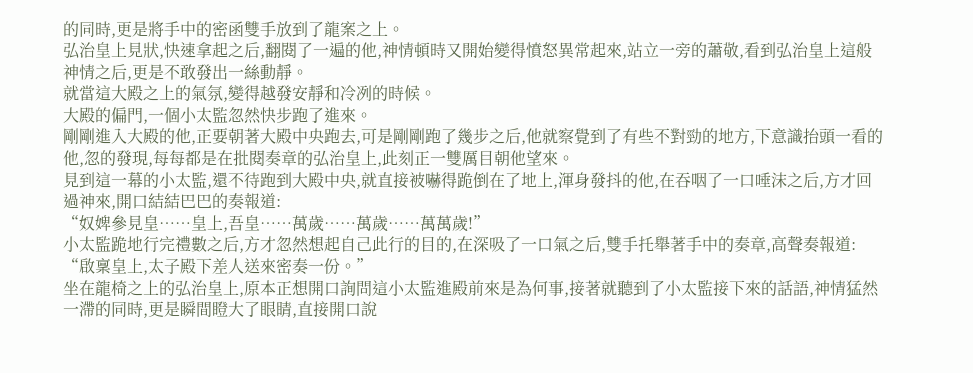的同時,更是將手中的密函雙手放到了龍案之上。
弘治皇上見狀,快速拿起之后,翻閱了一遍的他,神情頓時又開始變得憤怒異常起來,站立一旁的蕭敬,看到弘治皇上這般神情之后,更是不敢發出一絲動靜。
就當這大殿之上的氣氛,變得越發安靜和冷冽的時候。
大殿的偏門,一個小太監忽然快步跑了進來。
剛剛進入大殿的他,正要朝著大殿中央跑去,可是剛剛跑了幾步之后,他就察覺到了有些不對勁的地方,下意識抬頭一看的他,忽的發現,每每都是在批閱奏章的弘治皇上,此刻正一雙厲目朝他望來。
見到這一幕的小太監,還不待跑到大殿中央,就直接被嚇得跪倒在了地上,渾身發抖的他,在吞咽了一口唾沫之后,方才回過神來,開口結結巴巴的奏報道:
“奴婢參見皇……皇上,吾皇……萬歲……萬歲……萬萬歲!”
小太監跪地行完禮數之后,方才忽然想起自己此行的目的,在深吸了一口氣之后,雙手托舉著手中的奏章,高聲奏報道:
“啟稟皇上,太子殿下差人送來密奏一份。”
坐在龍椅之上的弘治皇上,原本正想開口詢問這小太監進殿前來是為何事,接著就聽到了小太監接下來的話語,神情猛然一滯的同時,更是瞬間瞪大了眼睛,直接開口說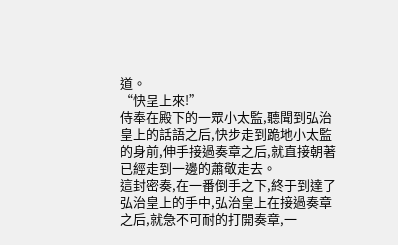道。
“快呈上來!”
侍奉在殿下的一眾小太監,聽聞到弘治皇上的話語之后,快步走到跪地小太監的身前,伸手接過奏章之后,就直接朝著已經走到一邊的蕭敬走去。
這封密奏,在一番倒手之下,終于到達了弘治皇上的手中,弘治皇上在接過奏章之后,就急不可耐的打開奏章,一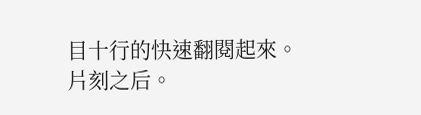目十行的快速翻閱起來。
片刻之后。